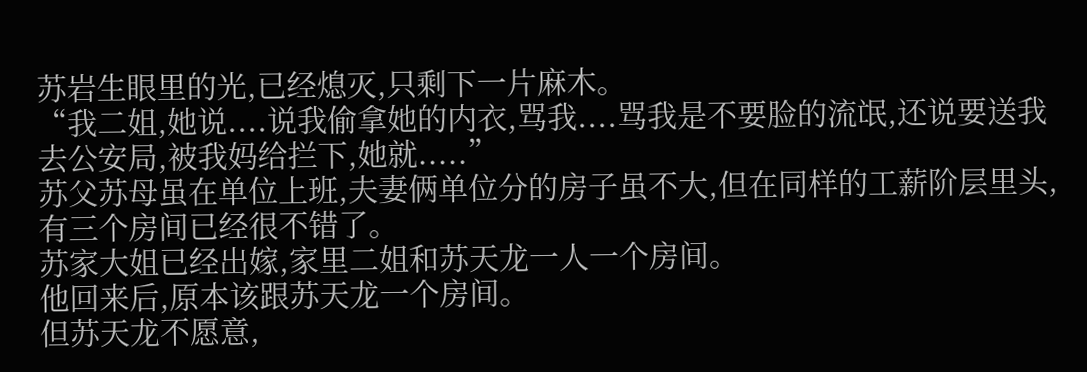苏岩生眼里的光,已经熄灭,只剩下一片麻木。
“我二姐,她说....说我偷拿她的内衣,骂我....骂我是不要脸的流氓,还说要送我去公安局,被我妈给拦下,她就.....”
苏父苏母虽在单位上班,夫妻俩单位分的房子虽不大,但在同样的工薪阶层里头,有三个房间已经很不错了。
苏家大姐已经出嫁,家里二姐和苏天龙一人一个房间。
他回来后,原本该跟苏天龙一个房间。
但苏天龙不愿意,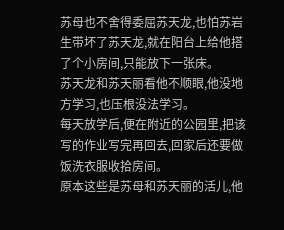苏母也不舍得委屈苏天龙,也怕苏岩生带坏了苏天龙,就在阳台上给他搭了个小房间,只能放下一张床。
苏天龙和苏天丽看他不顺眼,他没地方学习,也压根没法学习。
每天放学后,便在附近的公园里,把该写的作业写完再回去,回家后还要做饭洗衣服收拾房间。
原本这些是苏母和苏天丽的活儿,他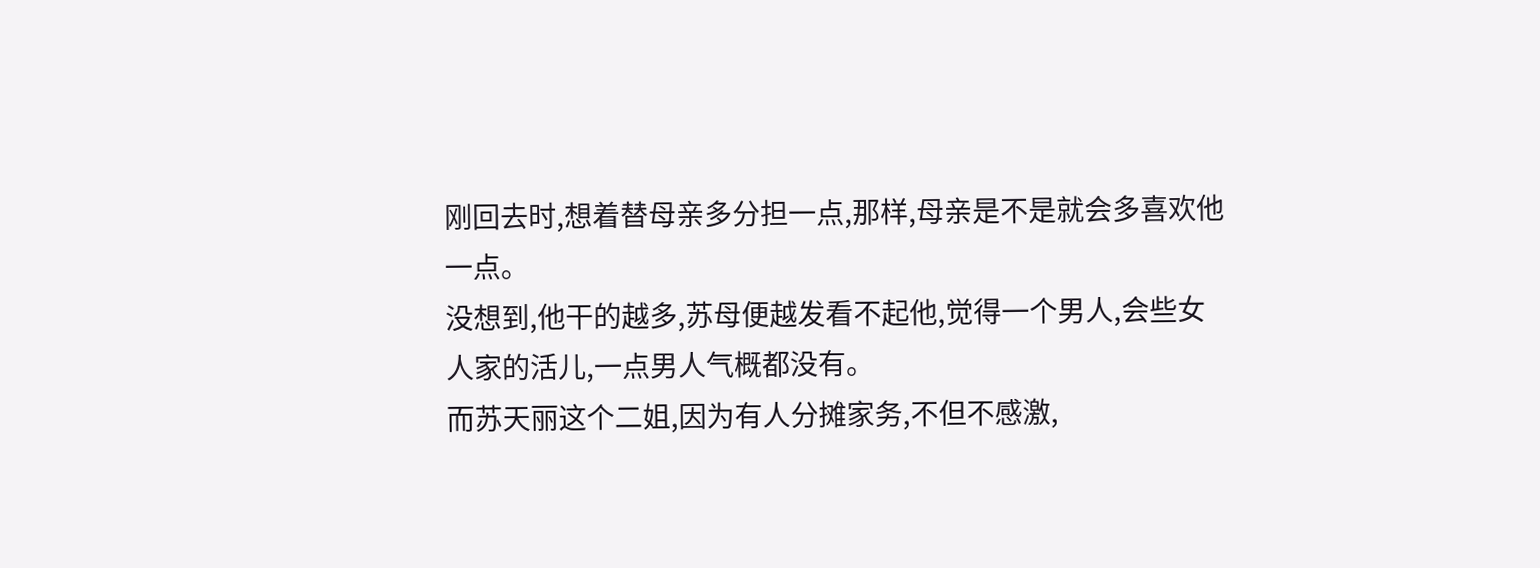刚回去时,想着替母亲多分担一点,那样,母亲是不是就会多喜欢他一点。
没想到,他干的越多,苏母便越发看不起他,觉得一个男人,会些女人家的活儿,一点男人气概都没有。
而苏天丽这个二姐,因为有人分摊家务,不但不感激,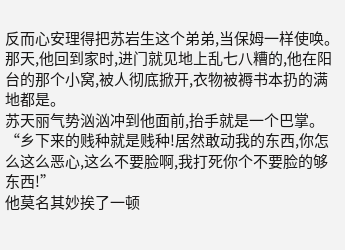反而心安理得把苏岩生这个弟弟,当保姆一样使唤。
那天,他回到家时,进门就见地上乱七八糟的,他在阳台的那个小窝,被人彻底掀开,衣物被褥书本扔的满地都是。
苏天丽气势汹汹冲到他面前,抬手就是一个巴掌。
“乡下来的贱种就是贱种!居然敢动我的东西,你怎么这么恶心,这么不要脸啊,我打死你个不要脸的够东西!”
他莫名其妙挨了一顿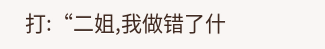打:“二姐,我做错了什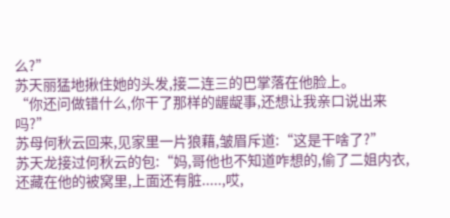么?”
苏天丽猛地揪住她的头发,接二连三的巴掌落在他脸上。
“你还问做错什么,你干了那样的龌龊事,还想让我亲口说出来吗?”
苏母何秋云回来,见家里一片狼藉,皱眉斥道:“这是干啥了?”
苏天龙接过何秋云的包:“妈,哥他也不知道咋想的,偷了二姐内衣,还藏在他的被窝里,上面还有脏.....,哎,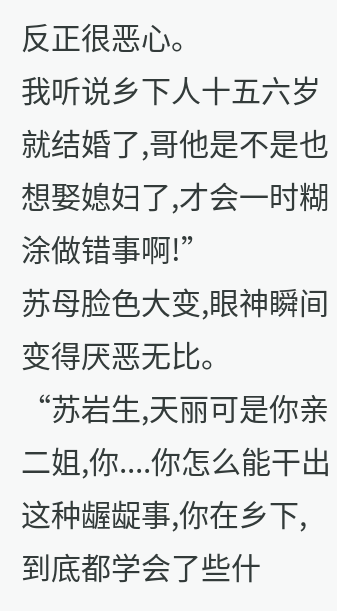反正很恶心。
我听说乡下人十五六岁就结婚了,哥他是不是也想娶媳妇了,才会一时糊涂做错事啊!”
苏母脸色大变,眼神瞬间变得厌恶无比。
“苏岩生,天丽可是你亲二姐,你....你怎么能干出这种龌龊事,你在乡下,到底都学会了些什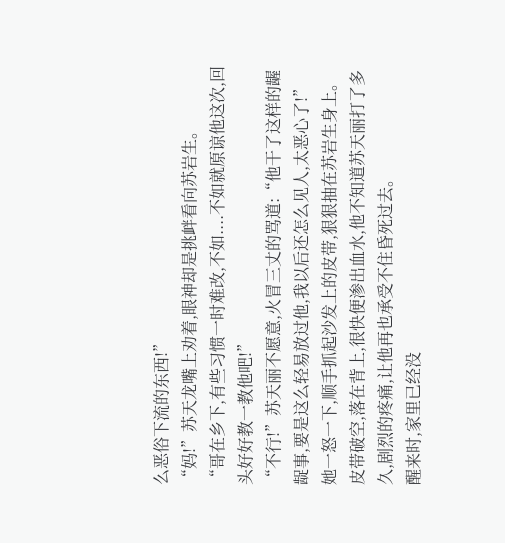么恶俗下流的东西!”
“妈!”苏天龙嘴上劝着,眼神却是挑衅看向苏岩生。
“哥在乡下,有些习惯一时难改,不如....不如就原谅他这次,回头好好教一教他吧!”
“不行!”苏天丽不愿意,火冒三丈的骂道:“他干了这样的龌龊事,要是这么轻易放过他,我以后还怎么见人,太恶心了!”
她一怒一下,顺手抓起沙发上的皮带,狠狠抽在苏岩生身上。
皮带破空,落在背上,很快便渗出血水,他不知道苏天丽打了多久,剧烈的疼痛,让他再也承受不住昏死过去。
醒来时,家里已经没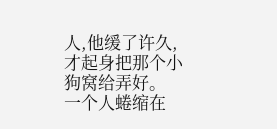人,他缓了许久,才起身把那个小狗窝给弄好。
一个人蜷缩在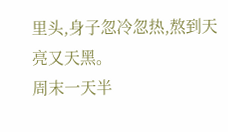里头,身子忽冷忽热,熬到天亮又天黑。
周末一天半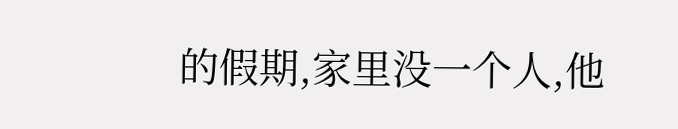的假期,家里没一个人,他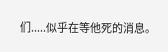们.....似乎在等他死的消息。